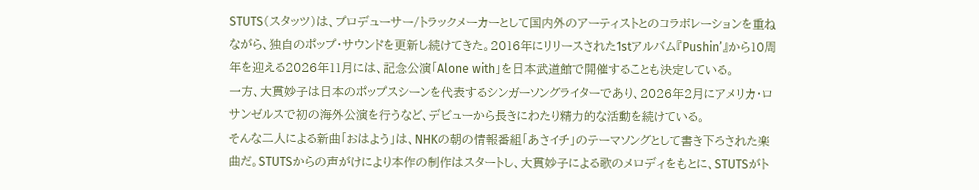STUTS(スタッツ)は、プロデューサー/トラックメーカーとして国内外のアーティストとのコラボレーションを重ねながら、独自のポップ・サウンドを更新し続けてきた。2016年にリリースされた1stアルバム『Pushin’』から10周年を迎える2026年11月には、記念公演「Alone with」を日本武道館で開催することも決定している。
一方、大貫妙子は日本のポップスシーンを代表するシンガーソングライターであり、2026年2月にアメリカ・ロサンゼルスで初の海外公演を行うなど、デビューから長きにわたり精力的な活動を続けている。
そんな二人による新曲「おはよう」は、NHKの朝の情報番組「あさイチ」のテーマソングとして書き下ろされた楽曲だ。STUTSからの声がけにより本作の制作はスタートし、大貫妙子による歌のメロディをもとに、STUTSがト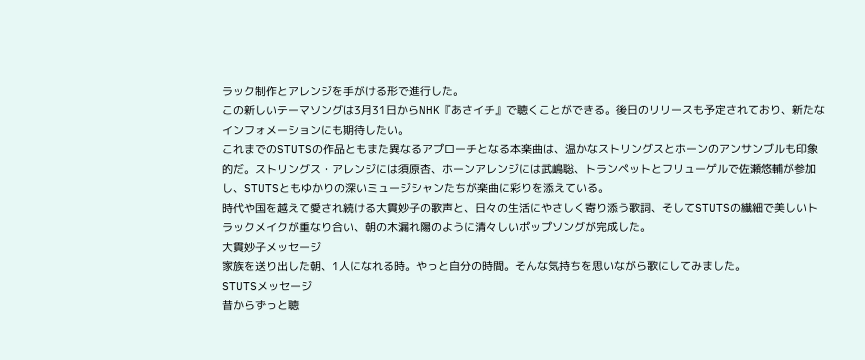ラック制作とアレンジを手がける形で進行した。
この新しいテーマソングは3月31日からNHK『あさイチ』で聴くことができる。後日のリリースも予定されており、新たなインフォメーションにも期待したい。
これまでのSTUTSの作品ともまた異なるアプローチとなる本楽曲は、温かなストリングスとホーンのアンサンブルも印象的だ。ストリングス・アレンジには須原杏、ホーンアレンジには武嶋聡、トランペットとフリューゲルで佐瀬悠輔が参加し、STUTSともゆかりの深いミュージシャンたちが楽曲に彩りを添えている。
時代や国を越えて愛され続ける大貫妙子の歌声と、日々の生活にやさしく寄り添う歌詞、そしてSTUTSの繊細で美しいトラックメイクが重なり合い、朝の木漏れ陽のように清々しいポップソングが完成した。
大貫妙子メッセージ
家族を送り出した朝、1人になれる時。やっと自分の時間。そんな気持ちを思いながら歌にしてみました。
STUTSメッセージ
昔からずっと聴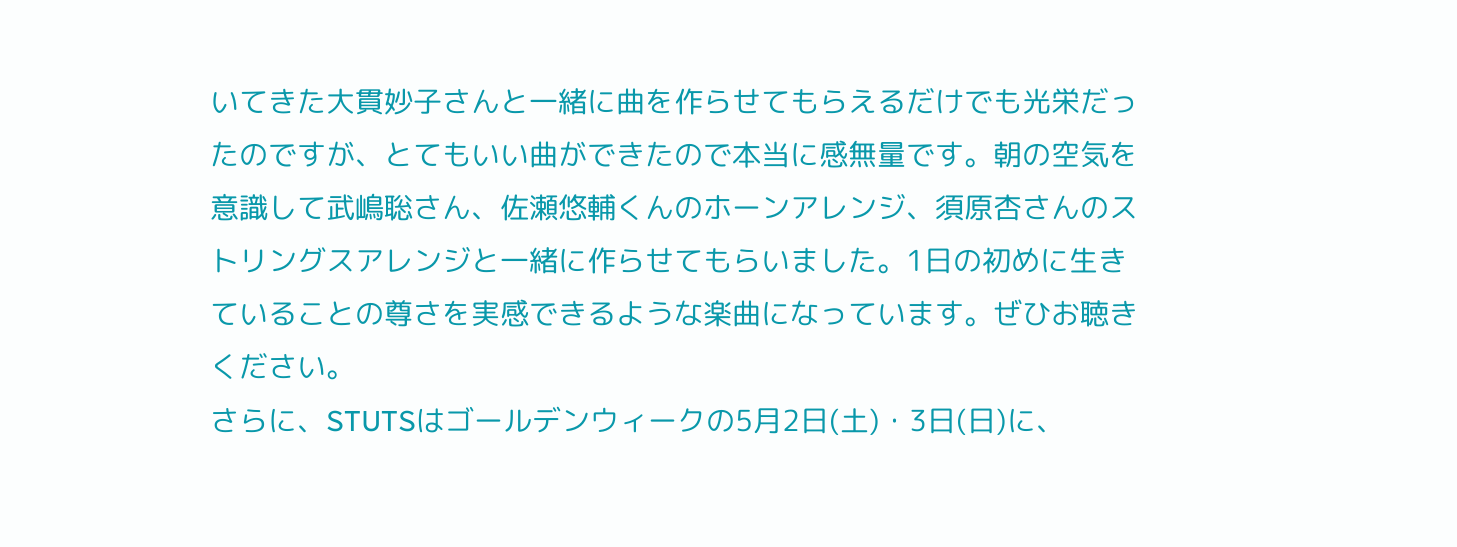いてきた大貫妙子さんと一緒に曲を作らせてもらえるだけでも光栄だったのですが、とてもいい曲ができたので本当に感無量です。朝の空気を意識して武嶋聡さん、佐瀬悠輔くんのホーンアレンジ、須原杏さんのストリングスアレンジと一緒に作らせてもらいました。1日の初めに生きていることの尊さを実感できるような楽曲になっています。ぜひお聴きください。
さらに、STUTSはゴールデンウィークの5月2日(土)・3日(日)に、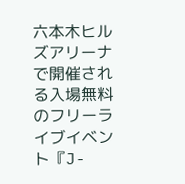六本木ヒルズアリーナで開催される入場無料のフリーライブイベント『J-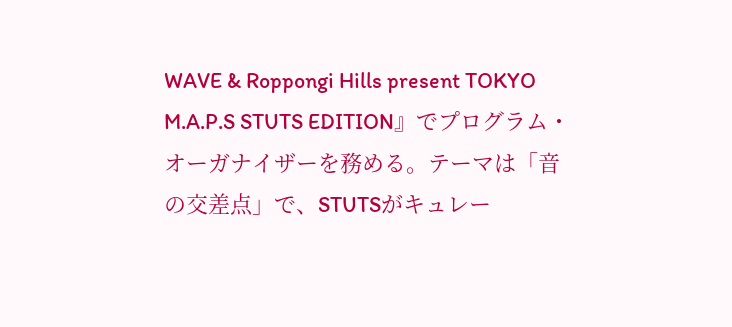WAVE & Roppongi Hills present TOKYO M.A.P.S STUTS EDITION』でプログラム・オーガナイザーを務める。テーマは「音の交差点」で、STUTSがキュレー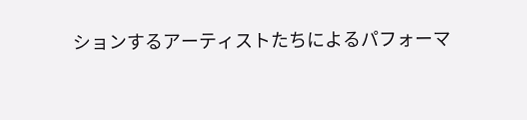ションするアーティストたちによるパフォーマ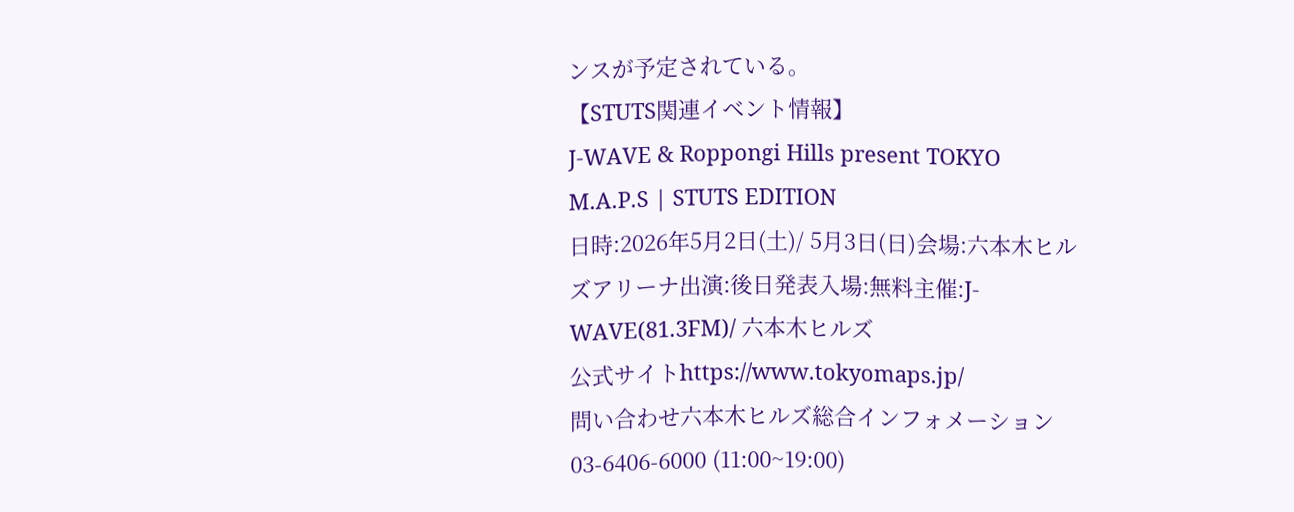ンスが予定されている。
【STUTS関連イベント情報】
J-WAVE & Roppongi Hills present TOKYO M.A.P.S | STUTS EDITION
日時:2026年5月2日(土)/ 5月3日(日)会場:六本木ヒルズアリーナ出演:後日発表入場:無料主催:J-WAVE(81.3FM)/ 六本木ヒルズ
公式サイトhttps://www.tokyomaps.jp/
問い合わせ六本木ヒルズ総合インフォメーション03-6406-6000 (11:00~19:00)